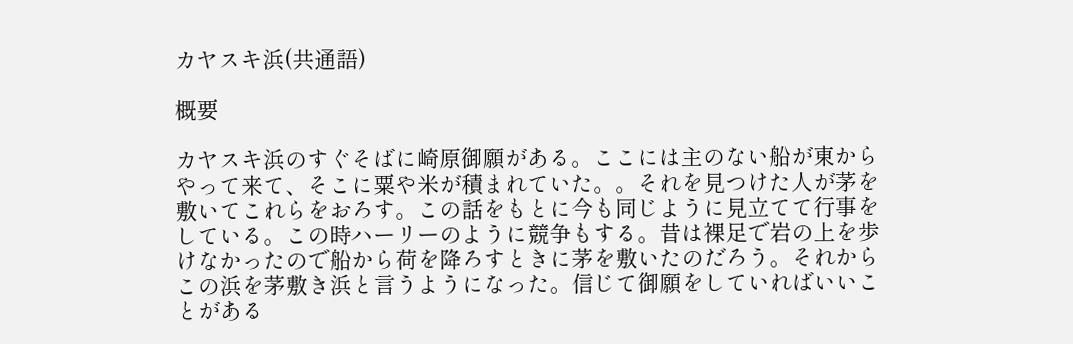カヤスキ浜(共通語)

概要

カヤスキ浜のすぐそばに崎原御願がある。ここには主のない船が東からやって来て、そこに粟や米が積まれていた。。それを見つけた人が茅を敷いてこれらをおろす。この話をもとに今も同じように見立てて行事をしている。この時ハーリーのように競争もする。昔は裸足で岩の上を歩けなかったので船から荷を降ろすときに茅を敷いたのだろう。それからこの浜を茅敷き浜と言うようになった。信じて御願をしていればいいことがある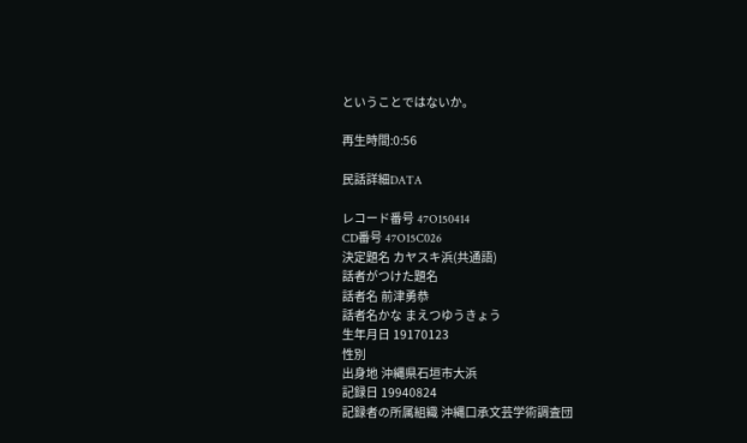ということではないか。

再生時間:0:56

民話詳細DATA

レコード番号 47O150414
CD番号 47O15C026
決定題名 カヤスキ浜(共通語)
話者がつけた題名
話者名 前津勇恭
話者名かな まえつゆうきょう
生年月日 19170123
性別
出身地 沖縄県石垣市大浜
記録日 19940824
記録者の所属組織 沖縄口承文芸学術調査団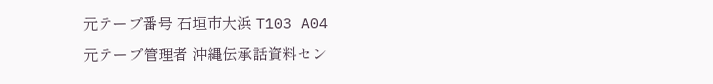元テープ番号 石垣市大浜 T103 A04
元テープ管理者 沖縄伝承話資料セン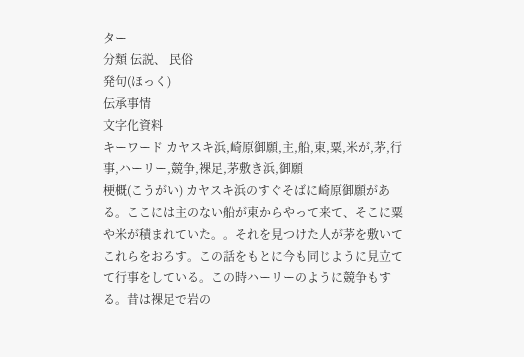ター
分類 伝説、 民俗
発句(ほっく)
伝承事情
文字化資料
キーワード カヤスキ浜,崎原御願,主,船,東,粟,米が,茅,行事,ハーリー,競争,裸足,茅敷き浜,御願
梗概(こうがい) カヤスキ浜のすぐそばに崎原御願がある。ここには主のない船が東からやって来て、そこに粟や米が積まれていた。。それを見つけた人が茅を敷いてこれらをおろす。この話をもとに今も同じように見立てて行事をしている。この時ハーリーのように競争もする。昔は裸足で岩の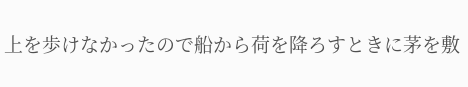上を歩けなかったので船から荷を降ろすときに茅を敷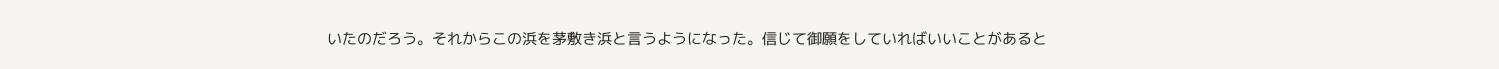いたのだろう。それからこの浜を茅敷き浜と言うようになった。信じて御願をしていればいいことがあると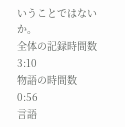いうことではないか。
全体の記録時間数 3:10
物語の時間数 0:56
言語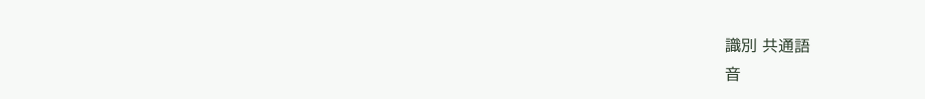識別 共通語
音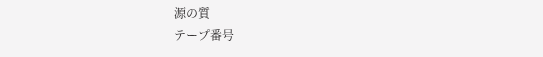源の質
テープ番号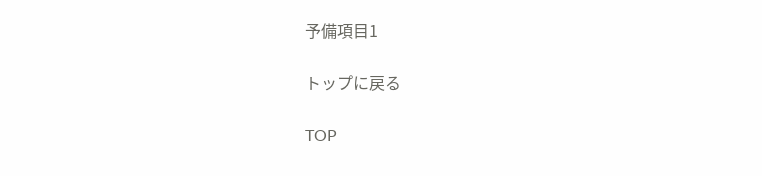予備項目1

トップに戻る

TOP